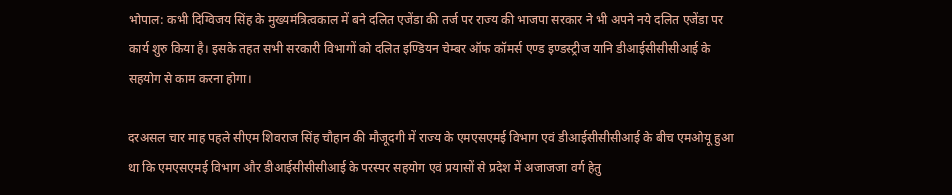भोपाल: कभी दिग्विजय सिंह के मुख्यमंत्रित्वकाल में बने दलित एजेंडा की तर्ज पर राज्य की भाजपा सरकार ने भी अपने नये दलित एजेंडा पर कार्य शुरु किया है। इसके तहत सभी सरकारी विभागों को दलित इण्डियन चेम्बर ऑफ कॉमर्स एण्ड इण्डस्ट्रीज यानि डीआईसीसीसीआई के सहयोग से काम करना होगा।

दरअसल चार माह पहले सीएम शिवराज सिंह चौहान की मौजूदगी में राज्य के एमएसएमई विभाग एवं डीआईसीसीसीआई के बीच एमओयू हुआ था कि एमएसएमई विभाग और डीआईसीसीसीआई के परस्पर सहयोग एवं प्रयासों से प्रदेश में अजाजजा वर्ग हेतु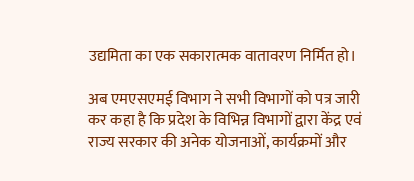उद्यमिता का एक सकारात्मक वातावरण निर्मित हो।

अब एमएसएमई विभाग ने सभी विभागों को पत्र जारी कर कहा है कि प्रदेश के विभिन्न विभागों द्वारा केंद्र एवं राज्य सरकार की अनेक योजनाओं, कार्यक्रमों और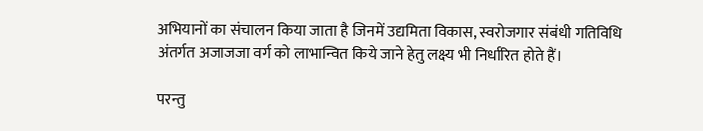अभियानों का संचालन किया जाता है जिनमें उद्यमिता विकास, स्वरोजगार संबंधी गतिविधि अंतर्गत अजाजजा वर्ग को लाभान्वित किये जाने हेतु लक्ष्य भी निर्धारित होते हैं।

परन्तु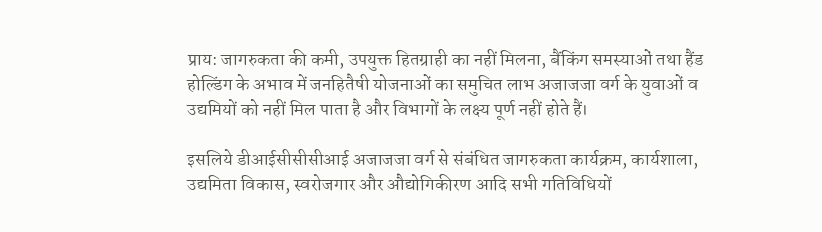प्राय: जागरुकता की कमी, उपयुक्त हितग्राही का नहीं मिलना, बैंकिंग समस्याओं तथा हैंड होल्डिंग के अभाव में जनहितैषी योजनाओं का समुचित लाभ अजाजजा वर्ग के युवाओं व उद्यमियों को नहीं मिल पाता है और विभागों के लक्ष्य पूर्ण नहीं होते हैं।

इसलिये डीआईसीसीसीआई अजाजजा वर्ग से संबंधित जागरुकता कार्यक्रम, कार्यशाला, उद्यमिता विकास, स्वरोजगार और औद्योगिकीरण आदि सभी गतिविधियों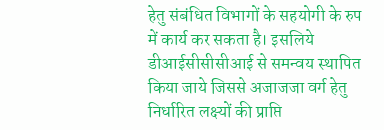हेतु संबंधित विभागों के सहयोगी के रुप में कार्य कर सकता है। इसलिये डीआईसीसीसीआई से समन्वय स्थापित किया जाये जिससे अजाजजा वर्ग हेतु निर्धारित लक्ष्यों की प्राप्ति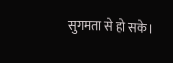सुगमता से हो सके।